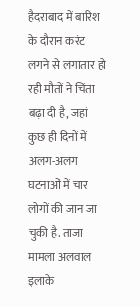हैदराबाद में बारिश के दौरान करंट लगने से लगातार हो रही मौतों ने चिंता बढ़ा दी है, जहां कुछ ही दिनों में अलग-अलग घटनाओं में चार लोगों की जान जा चुकी है. ताजा मामला अलवाल इलाके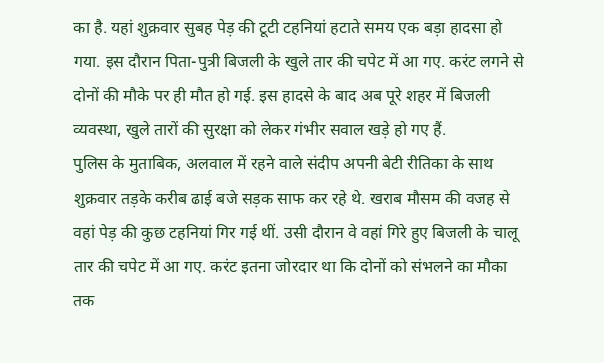का है. यहां शुक्रवार सुबह पेड़ की टूटी टहनियां हटाते समय एक बड़ा हादसा हो गया. इस दौरान पिता-पुत्री बिजली के खुले तार की चपेट में आ गए. करंट लगने से दोनों की मौके पर ही मौत हो गई. इस हादसे के बाद अब पूरे शहर में बिजली व्यवस्था, खुले तारों की सुरक्षा को लेकर गंभीर सवाल खड़े हो गए हैं.
पुलिस के मुताबिक, अलवाल में रहने वाले संदीप अपनी बेटी रीतिका के साथ शुक्रवार तड़के करीब ढाई बजे सड़क साफ कर रहे थे. खराब मौसम की वजह से वहां पेड़ की कुछ टहनियां गिर गई थीं. उसी दौरान वे वहां गिरे हुए बिजली के चालू तार की चपेट में आ गए. करंट इतना जोरदार था कि दोनों को संभलने का मौका तक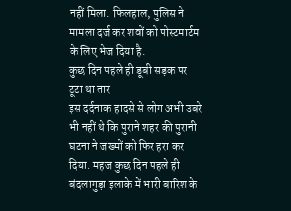नहीं मिला. फिलहाल, पुलिस ने मामला दर्ज कर शवों को पोस्टमार्टम के लिए भेज दिया है.
कुछ दिन पहले ही डूबी सड़क पर टूटा था तार
इस दर्दनाक हादसे से लोग अभी उबरे भी नहीं थे कि पुराने शहर की पुरानी घटना ने जख्मों को फिर हरा कर दिया. महज कुछ दिन पहले ही बंदलागुड़ा इलाके में भारी बारिश के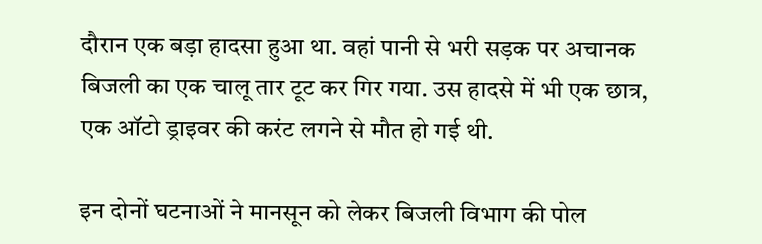दौरान एक बड़ा हादसा हुआ था. वहां पानी से भरी सड़क पर अचानक बिजली का एक चालू तार टूट कर गिर गया. उस हादसे में भी एक छात्र, एक ऑटो ड्राइवर की करंट लगने से मौत हो गई थी.

इन दोनों घटनाओं ने मानसून को लेकर बिजली विभाग की पोल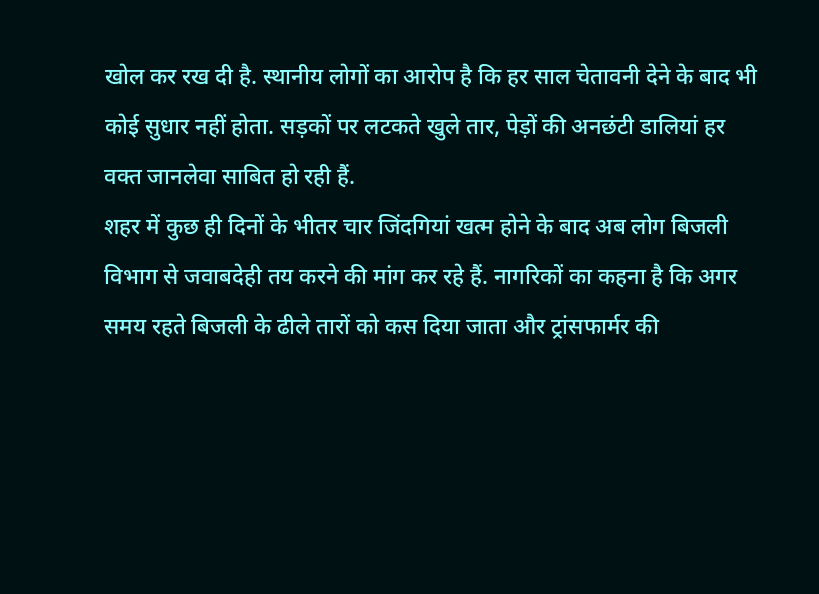खोल कर रख दी है. स्थानीय लोगों का आरोप है कि हर साल चेतावनी देने के बाद भी कोई सुधार नहीं होता. सड़कों पर लटकते खुले तार, पेड़ों की अनछंटी डालियां हर वक्त जानलेवा साबित हो रही हैं.
शहर में कुछ ही दिनों के भीतर चार जिंदगियां खत्म होने के बाद अब लोग बिजली विभाग से जवाबदेही तय करने की मांग कर रहे हैं. नागरिकों का कहना है कि अगर समय रहते बिजली के ढीले तारों को कस दिया जाता और ट्रांसफार्मर की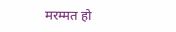मरम्मत हो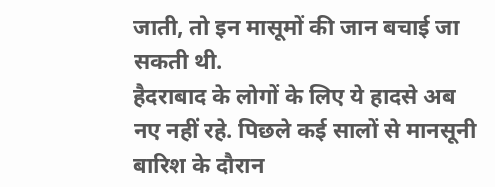जाती, तो इन मासूमों की जान बचाई जा सकती थी.
हैदराबाद के लोगों के लिए ये हादसे अब नए नहीं रहे. पिछले कई सालों से मानसूनी बारिश के दौरान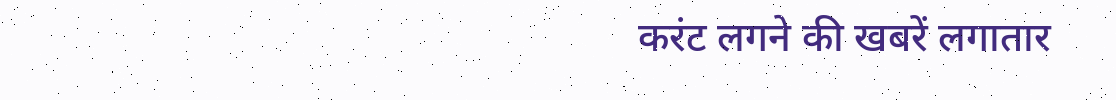करंट लगने की खबरें लगातार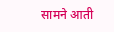सामने आती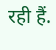रही हैं.